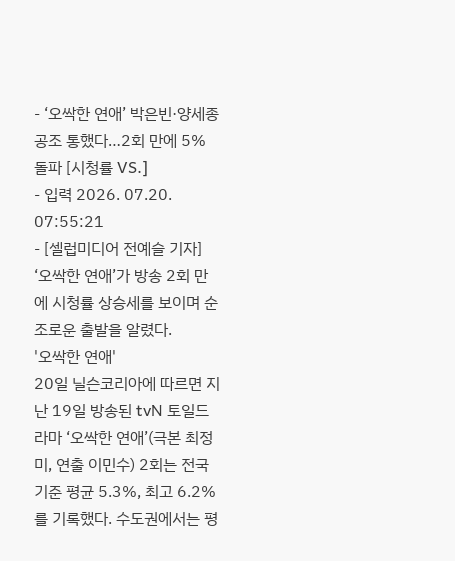- ‘오싹한 연애’ 박은빈·양세종 공조 통했다…2회 만에 5% 돌파 [시청률 VS.]
- 입력 2026. 07.20. 07:55:21
- [셀럽미디어 전예슬 기자] ‘오싹한 연애’가 방송 2회 만에 시청률 상승세를 보이며 순조로운 출발을 알렸다.
'오싹한 연애'
20일 닐슨코리아에 따르면 지난 19일 방송된 tvN 토일드라마 ‘오싹한 연애’(극본 최정미, 연출 이민수) 2회는 전국 기준 평균 5.3%, 최고 6.2%를 기록했다. 수도권에서는 평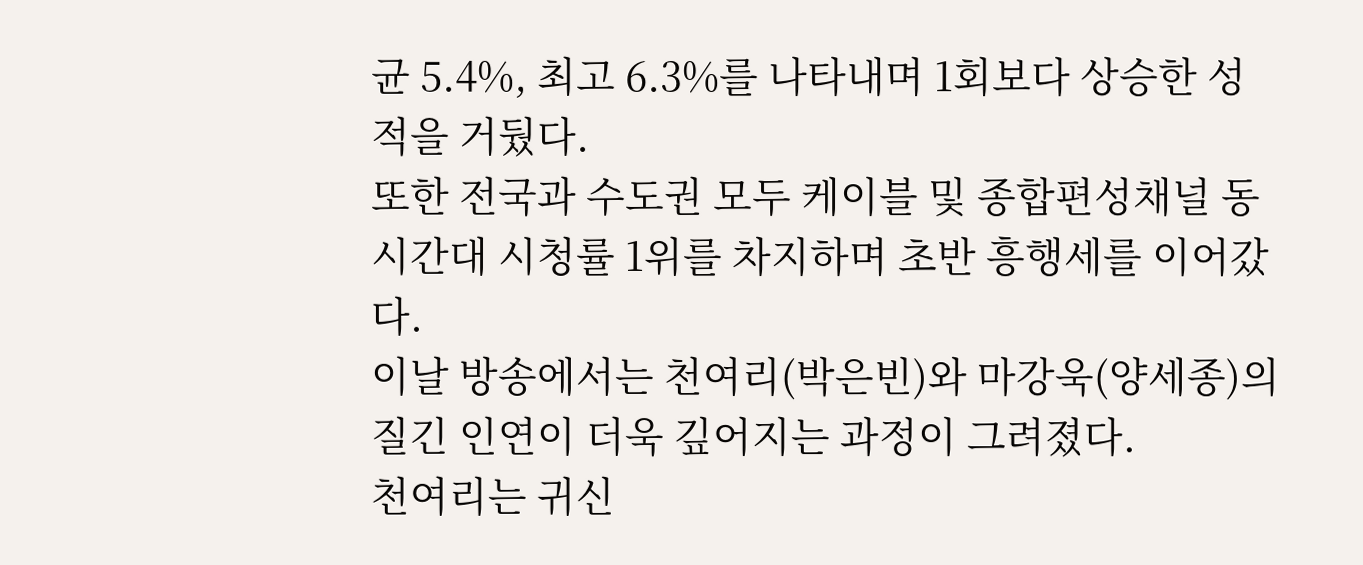균 5.4%, 최고 6.3%를 나타내며 1회보다 상승한 성적을 거뒀다.
또한 전국과 수도권 모두 케이블 및 종합편성채널 동시간대 시청률 1위를 차지하며 초반 흥행세를 이어갔다.
이날 방송에서는 천여리(박은빈)와 마강욱(양세종)의 질긴 인연이 더욱 깊어지는 과정이 그려졌다.
천여리는 귀신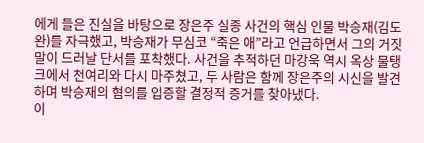에게 들은 진실을 바탕으로 장은주 실종 사건의 핵심 인물 박승재(김도완)를 자극했고, 박승재가 무심코 “죽은 애”라고 언급하면서 그의 거짓말이 드러날 단서를 포착했다. 사건을 추적하던 마강욱 역시 옥상 물탱크에서 천여리와 다시 마주쳤고, 두 사람은 함께 장은주의 시신을 발견하며 박승재의 혐의를 입증할 결정적 증거를 찾아냈다.
이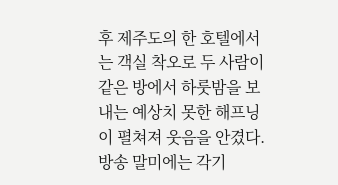후 제주도의 한 호텔에서는 객실 착오로 두 사람이 같은 방에서 하룻밤을 보내는 예상치 못한 해프닝이 펼쳐져 웃음을 안겼다. 방송 말미에는 각기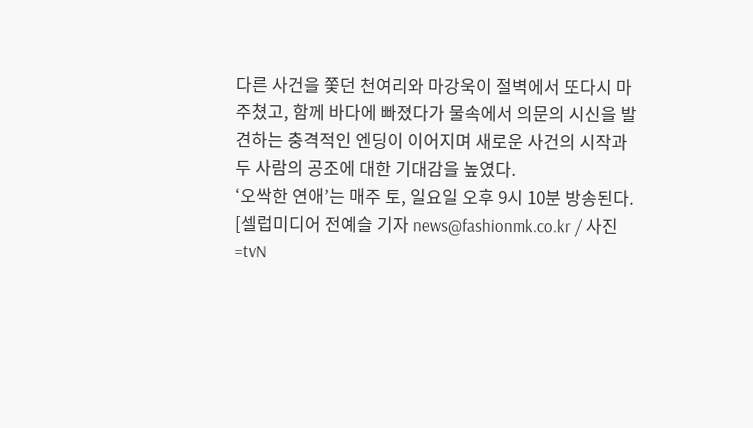다른 사건을 쫓던 천여리와 마강욱이 절벽에서 또다시 마주쳤고, 함께 바다에 빠졌다가 물속에서 의문의 시신을 발견하는 충격적인 엔딩이 이어지며 새로운 사건의 시작과 두 사람의 공조에 대한 기대감을 높였다.
‘오싹한 연애’는 매주 토, 일요일 오후 9시 10분 방송된다.
[셀럽미디어 전예슬 기자 news@fashionmk.co.kr / 사진=tvN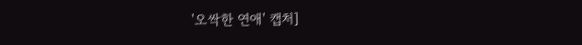'오싹한 연애' 캡처]